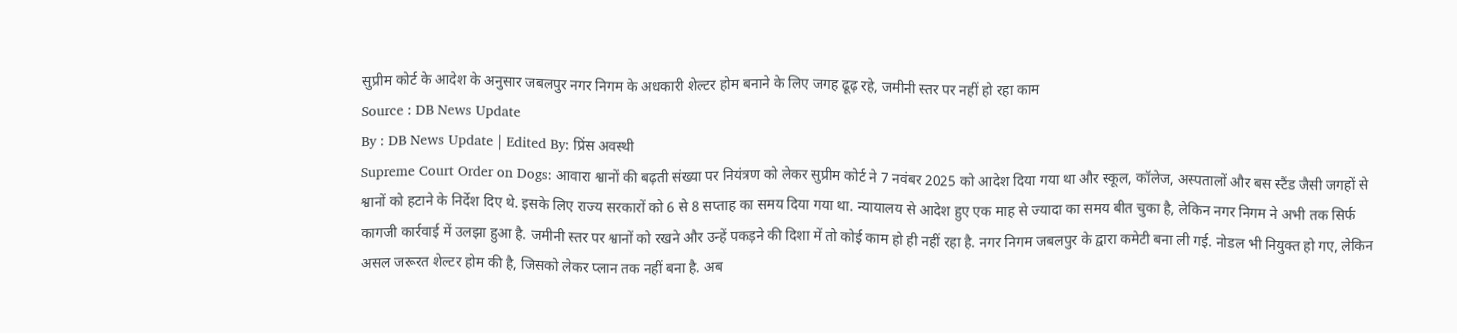सुप्रीम कोर्ट के आदेश के अनुसार जबलपुर नगर निगम के अधकारी शेल्टर होम बनाने के लिए जगह ढूढ़ रहे, जमीनी स्तर पर नहीं हो रहा काम
Source : DB News Update
By : DB News Update | Edited By: प्रिंस अवस्थी
Supreme Court Order on Dogs: आवारा श्वानों की बढ़ती संख्या पर नियंत्रण को लेकर सुप्रीम कोर्ट ने 7 नवंबर 2025 को आदेश दिया गया था और स्कूल, कॉलेज, अस्पतालों और बस स्टैंड जैसी जगहों से श्वानों को हटाने के निर्देश दिए थे. इसके लिए राज्य सरकारों को 6 से 8 सप्ताह का समय दिया गया था. न्यायालय से आदेश हुए एक माह से ज्यादा का समय बीत चुका है, लेकिन नगर निगम ने अभी तक सिर्फ कागजी कार्रवाई में उलझा हुआ है. जमीनी स्तर पर श्वानों को रखने और उन्हें पकड़ने की दिशा में तो कोई काम हो ही नहीं रहा है. नगर निगम जबलपुर के द्वारा कमेटी बना ली गई. नोडल भी नियुक्त हो गए, लेकिन असल जरूरत शेल्टर होम की है, जिसको लेकर प्लान तक नहीं बना है. अब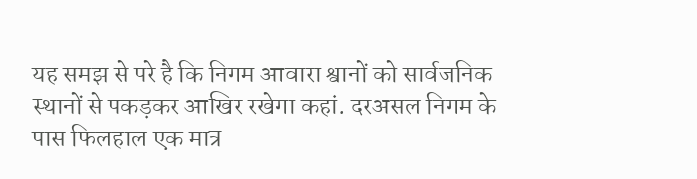यह समझ से परे है कि निगम आवारा श्वानों को सार्वजनिक स्थानों से पकड़कर आखिर रखेगा कहां. दरअसल निगम के पास फिलहाल एक मात्र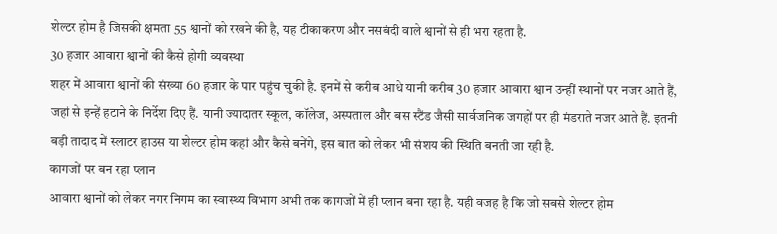शेल्टर होम है जिसकी क्षमता 55 श्वानों को रखने की है, यह टीकाकरण और नसबंदी वाले श्वानों से ही भरा रहता है.
30 हजार आवारा श्वानों की कैसे होगी व्यवस्था
शहर में आवारा श्वानों की संख्या 60 हजार के पार पहुंच चुकी है. इनमें से करीब आधे यानी करीब 30 हजार आवारा श्वान उन्हीं स्थानों पर नजर आते हैं, जहां से इन्हें हटाने के निर्देश दिए हैं. यानी ज्यादातर स्कूल, कॉलेज, अस्पताल और बस स्टैंड जैसी सार्वजनिक जगहों पर ही मंडराते नजर आते हैं. इतनी बड़ी तादाद में स्लाटर हाउस या शेल्टर होम कहां और कैसे बनेंगे, इस बात को लेकर भी संशय की स्थिति बनती जा रही है.
कागजों पर बन रहा प्लान
आवारा श्वानों को लेकर नगर निगम का स्वास्थ्य विभाग अभी तक कागजों में ही प्लान बना रहा है. यही वजह है कि जो सबसे शेल्टर होम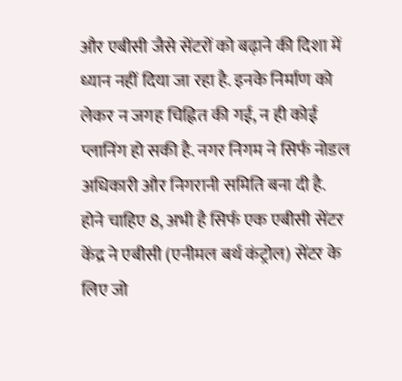और एबीसी जैसे सेंटरों को बढ़ाने की दिशा में ध्यान नहीं दिया जा रहा है. इनके निर्माण को लेकर न जगह चिह्नित की गई, न ही कोई प्लानिंग हो सकी है. नगर निगम ने सिर्फ नोडल अधिकारी और निगरानी समिति बना दी है.
होने चाहिए 8, अभी है सिर्फ एक एबीसी सेंटर
केंद्र ने एबीसी (एनीमल बर्थ कंट्रोल) सेंटर के लिए जो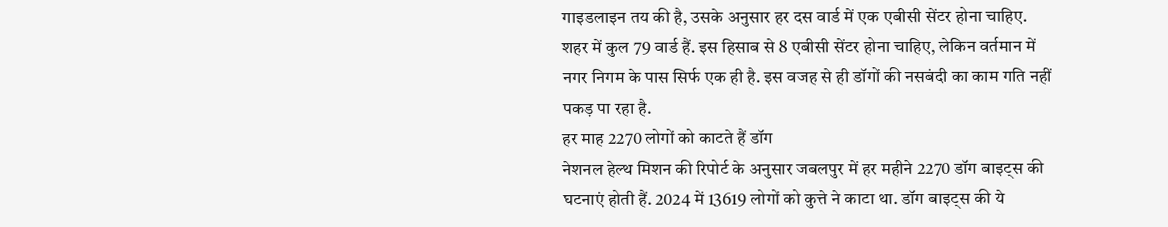गाइडलाइन तय की है, उसके अनुसार हर दस वार्ड में एक एबीसी सेंटर होना चाहिए. शहर में कुल 79 वार्ड हैं. इस हिसाब से 8 एबीसी सेंटर होना चाहिए, लेकिन वर्तमान में नगर निगम के पास सिर्फ एक ही है. इस वजह से ही डॉगों की नसबंदी का काम गति नहीं पकड़ पा रहा है.
हर माह 2270 लोगों को काटते हैं डॉग
नेशनल हेल्थ मिशन की रिपोर्ट के अनुसार जबलपुर में हर महीने 2270 डॉग बाइट्स की घटनाएं होती हैं. 2024 में 13619 लोगों को कुत्ते ने काटा था. डॉग बाइट्स की ये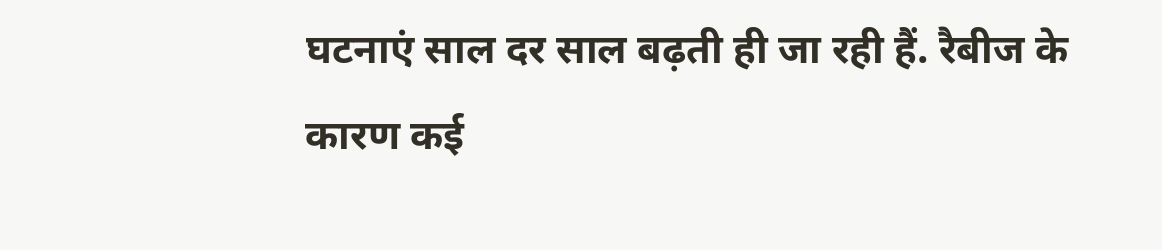घटनाएं साल दर साल बढ़ती ही जा रही हैं. रैबीज के कारण कई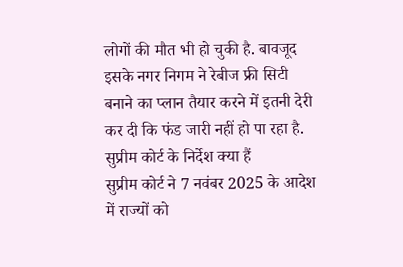लोगों की मौत भी हो चुकी है. बावजूद इसके नगर निगम ने रेबीज फ्री सिटी बनाने का प्लान तैयार करने में इतनी देरी कर दी कि फंड जारी नहीं हो पा रहा है.
सुप्रीम कोर्ट के निर्देश क्या हैं
सुप्रीम कोर्ट ने 7 नवंबर 2025 के आदेश में राज्यों को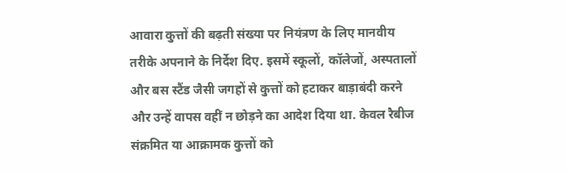आवारा कुत्तों की बढ़ती संख्या पर नियंत्रण के लिए मानवीय तरीके अपनाने के निर्देश दिए. इसमें स्कूलों, कॉलेजों, अस्पतालों और बस स्टैंड जैसी जगहों से कुत्तों को हटाकर बाड़ाबंदी करने और उन्हें वापस वहीं न छोड़ने का आदेश दिया था. केवल रैबीज संक्रमित या आक्रामक कुत्तों को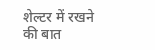शेल्टर में रखने की बात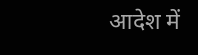आदेश में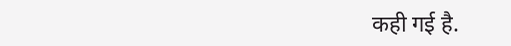कही गई है.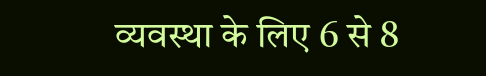व्यवस्था के लिए 6 से 8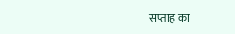सप्ताह का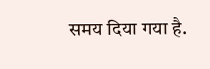समय दिया गया है.